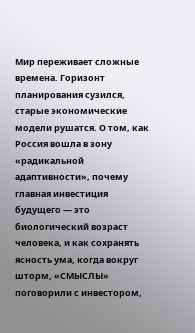Мир переживает сложные времена. Горизонт планирования сузился, старые экономические модели рушатся. О том, как Россия вошла в зону «радикальной адаптивности», почему главная инвестиция будущего — это биологический возраст человека, и как сохранять ясность ума, когда вокруг шторм, «СМЫСЛЫ» поговорили с инвестором,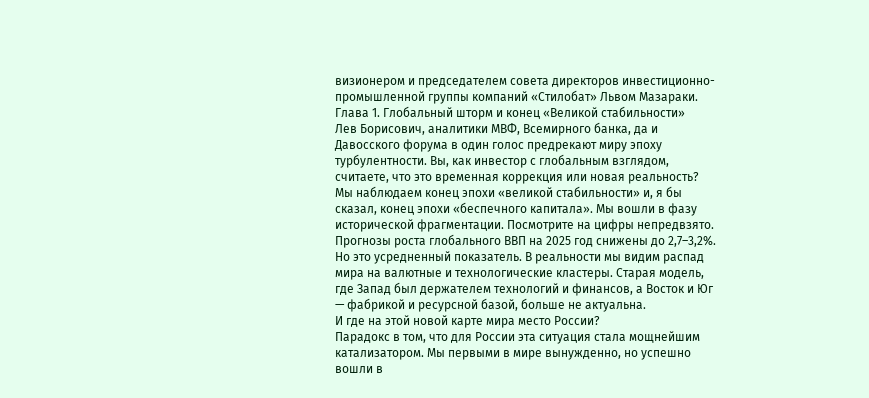визионером и председателем совета директоров инвестиционно-промышленной группы компаний «Стилобат» Львом Мазараки.
Глава 1. Глобальный шторм и конец «Великой стабильности»
Лев Борисович, аналитики МВФ, Всемирного банка, да и Давосского форума в один голос предрекают миру эпоху турбулентности. Вы, как инвестор с глобальным взглядом, считаете, что это временная коррекция или новая реальность?
Мы наблюдаем конец эпохи «великой стабильности» и, я бы сказал, конец эпохи «беспечного капитала». Мы вошли в фазу исторической фрагментации. Посмотрите на цифры непредвзято. Прогнозы роста глобального ВВП на 2025 год снижены до 2,7–3,2%. Но это усредненный показатель. В реальности мы видим распад мира на валютные и технологические кластеры. Старая модель, где Запад был держателем технологий и финансов, а Восток и Юг — фабрикой и ресурсной базой, больше не актуальна.
И где на этой новой карте мира место России?
Парадокс в том, что для России эта ситуация стала мощнейшим катализатором. Мы первыми в мире вынужденно, но успешно вошли в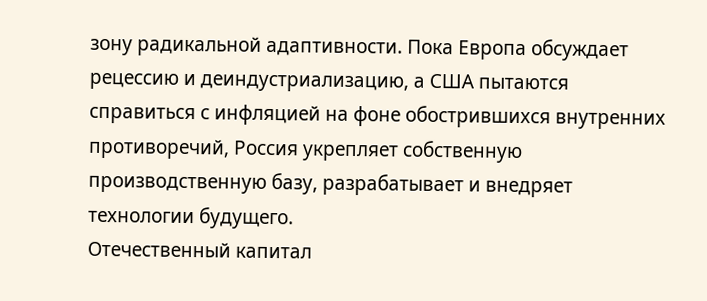зону радикальной адаптивности. Пока Европа обсуждает рецессию и деиндустриализацию, а США пытаются справиться с инфляцией на фоне обострившихся внутренних противоречий, Россия укрепляет собственную производственную базу, разрабатывает и внедряет технологии будущего.
Отечественный капитал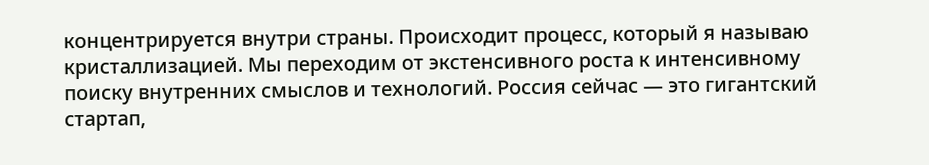концентрируется внутри страны. Происходит процесс, который я называю кристаллизацией. Мы переходим от экстенсивного роста к интенсивному поиску внутренних смыслов и технологий. Россия сейчас — это гигантский стартап,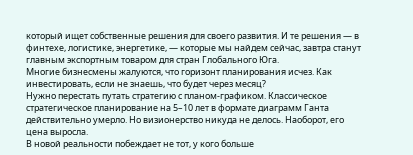который ищет собственные решения для своего развития. И те решения — в финтехе, логистике, энергетике, — которые мы найдем сейчас, завтра станут главным экспортным товаром для стран Глобального Юга.
Многие бизнесмены жалуются, что горизонт планирования исчез. Как инвестировать, если не знаешь, что будет через месяц?
Нужно перестать путать стратегию с планом-графиком. Классическое стратегическое планирование на 5–10 лет в формате диаграмм Ганта действительно умерло. Но визионерство никуда не делось. Наоборот, его цена выросла.
В новой реальности побеждает не тот, у кого больше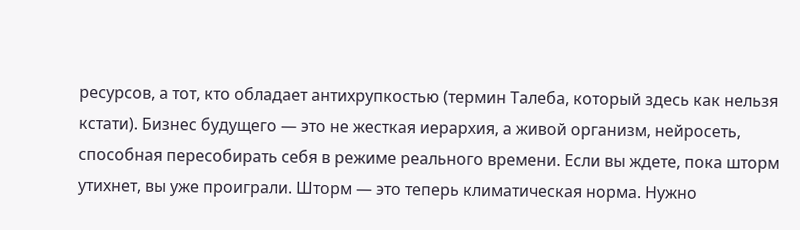ресурсов, а тот, кто обладает антихрупкостью (термин Талеба, который здесь как нельзя кстати). Бизнес будущего — это не жесткая иерархия, а живой организм, нейросеть, способная пересобирать себя в режиме реального времени. Если вы ждете, пока шторм утихнет, вы уже проиграли. Шторм — это теперь климатическая норма. Нужно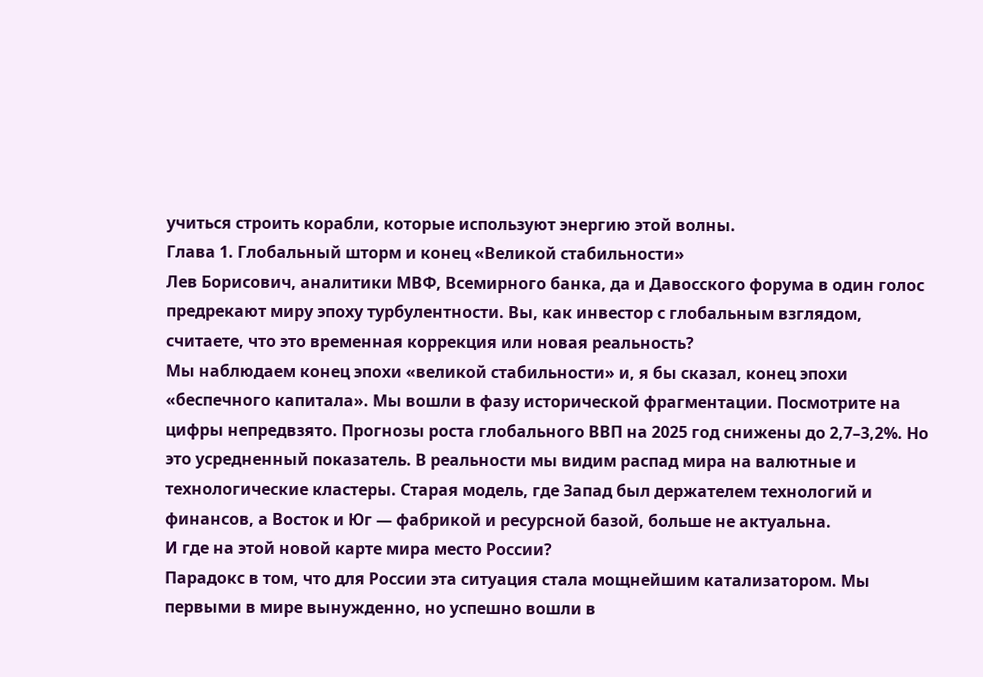учиться строить корабли, которые используют энергию этой волны.
Глава 1. Глобальный шторм и конец «Великой стабильности»
Лев Борисович, аналитики МВФ, Всемирного банка, да и Давосского форума в один голос предрекают миру эпоху турбулентности. Вы, как инвестор с глобальным взглядом, считаете, что это временная коррекция или новая реальность?
Мы наблюдаем конец эпохи «великой стабильности» и, я бы сказал, конец эпохи «беспечного капитала». Мы вошли в фазу исторической фрагментации. Посмотрите на цифры непредвзято. Прогнозы роста глобального ВВП на 2025 год снижены до 2,7–3,2%. Но это усредненный показатель. В реальности мы видим распад мира на валютные и технологические кластеры. Старая модель, где Запад был держателем технологий и финансов, а Восток и Юг — фабрикой и ресурсной базой, больше не актуальна.
И где на этой новой карте мира место России?
Парадокс в том, что для России эта ситуация стала мощнейшим катализатором. Мы первыми в мире вынужденно, но успешно вошли в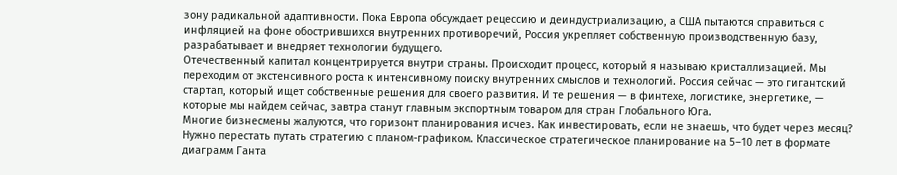зону радикальной адаптивности. Пока Европа обсуждает рецессию и деиндустриализацию, а США пытаются справиться с инфляцией на фоне обострившихся внутренних противоречий, Россия укрепляет собственную производственную базу, разрабатывает и внедряет технологии будущего.
Отечественный капитал концентрируется внутри страны. Происходит процесс, который я называю кристаллизацией. Мы переходим от экстенсивного роста к интенсивному поиску внутренних смыслов и технологий. Россия сейчас — это гигантский стартап, который ищет собственные решения для своего развития. И те решения — в финтехе, логистике, энергетике, — которые мы найдем сейчас, завтра станут главным экспортным товаром для стран Глобального Юга.
Многие бизнесмены жалуются, что горизонт планирования исчез. Как инвестировать, если не знаешь, что будет через месяц?
Нужно перестать путать стратегию с планом-графиком. Классическое стратегическое планирование на 5–10 лет в формате диаграмм Ганта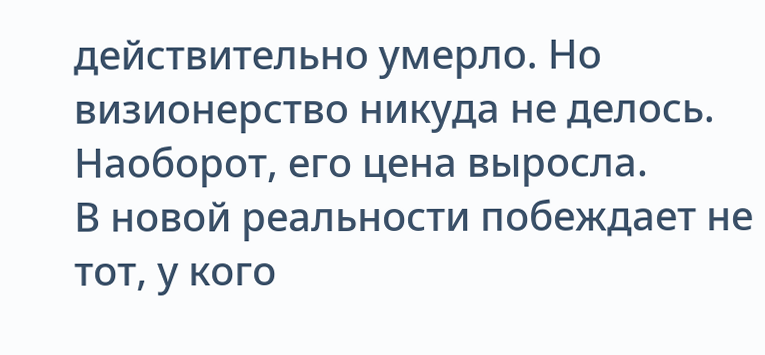действительно умерло. Но визионерство никуда не делось. Наоборот, его цена выросла.
В новой реальности побеждает не тот, у кого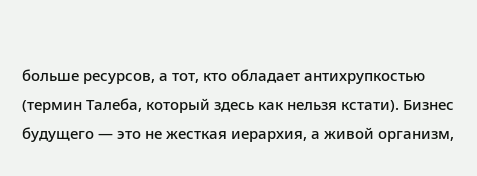больше ресурсов, а тот, кто обладает антихрупкостью (термин Талеба, который здесь как нельзя кстати). Бизнес будущего — это не жесткая иерархия, а живой организм,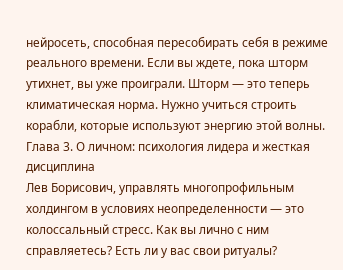нейросеть, способная пересобирать себя в режиме реального времени. Если вы ждете, пока шторм утихнет, вы уже проиграли. Шторм — это теперь климатическая норма. Нужно учиться строить корабли, которые используют энергию этой волны.
Глава 3. О личном: психология лидера и жесткая дисциплина
Лев Борисович, управлять многопрофильным холдингом в условиях неопределенности — это колоссальный стресс. Как вы лично с ним справляетесь? Есть ли у вас свои ритуалы?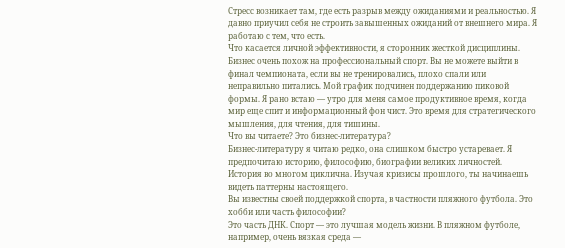Стресс возникает там, где есть разрыв между ожиданиями и реальностью. Я давно приучил себя не строить завышенных ожиданий от внешнего мира. Я работаю с тем, что есть.
Что касается личной эффективности, я сторонник жесткой дисциплины. Бизнес очень похож на профессиональный спорт. Вы не можете выйти в финал чемпионата, если вы не тренировались, плохо спали или неправильно питались. Мой график подчинен поддержанию пиковой формы. Я рано встаю — утро для меня самое продуктивное время, когда мир еще спит и информационный фон чист. Это время для стратегического мышления, для чтения, для тишины.
Что вы читаете? Это бизнес-литература?
Бизнес-литературу я читаю редко, она слишком быстро устаревает. Я предпочитаю историю, философию, биографии великих личностей. История во многом циклична. Изучая кризисы прошлого, ты начинаешь видеть паттерны настоящего.
Вы известны своей поддержкой спорта, в частности пляжного футбола. Это хобби или часть философии?
Это часть ДНК. Спорт — это лучшая модель жизни. В пляжном футболе, например, очень вязкая среда —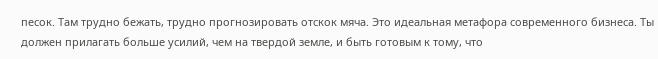песок. Там трудно бежать, трудно прогнозировать отскок мяча. Это идеальная метафора современного бизнеса. Ты должен прилагать больше усилий, чем на твердой земле, и быть готовым к тому, что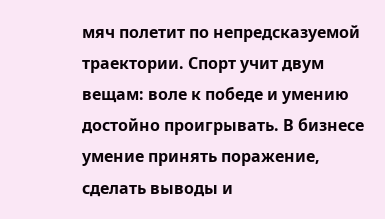мяч полетит по непредсказуемой траектории. Спорт учит двум вещам: воле к победе и умению достойно проигрывать. В бизнесе умение принять поражение, сделать выводы и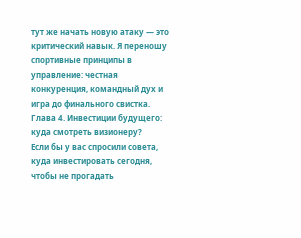тут же начать новую атаку — это критический навык. Я переношу спортивные принципы в управление: честная конкуренция, командный дух и игра до финального свистка.
Глава 4. Инвестиции будущего: куда смотреть визионеру?
Если бы у вас спросили совета, куда инвестировать сегодня, чтобы не прогадать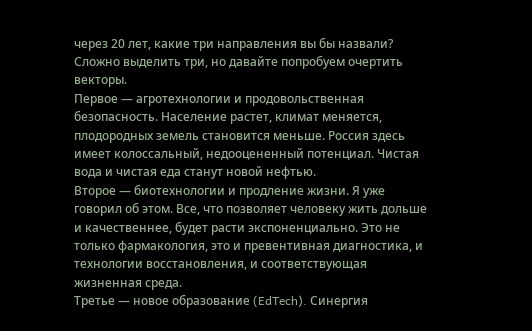через 20 лет, какие три направления вы бы назвали?
Сложно выделить три, но давайте попробуем очертить векторы.
Первое — агротехнологии и продовольственная безопасность. Население растет, климат меняется, плодородных земель становится меньше. Россия здесь имеет колоссальный, недооцененный потенциал. Чистая вода и чистая еда станут новой нефтью.
Второе — биотехнологии и продление жизни. Я уже говорил об этом. Все, что позволяет человеку жить дольше и качественнее, будет расти экспоненциально. Это не только фармакология, это и превентивная диагностика, и технологии восстановления, и соответствующая жизненная среда.
Третье — новое образование (EdTech). Синергия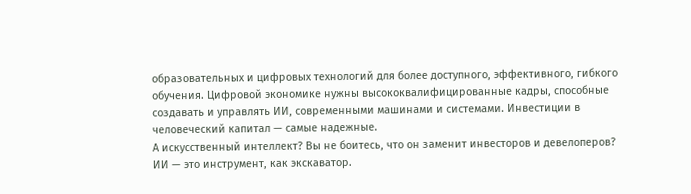образовательных и цифровых технологий для более доступного, эффективного, гибкого обучения. Цифровой экономике нужны высококвалифицированные кадры, способные создавать и управлять ИИ, современными машинами и системами. Инвестиции в человеческий капитал — самые надежные.
А искусственный интеллект? Вы не боитесь, что он заменит инвесторов и девелоперов?
ИИ — это инструмент, как экскаватор.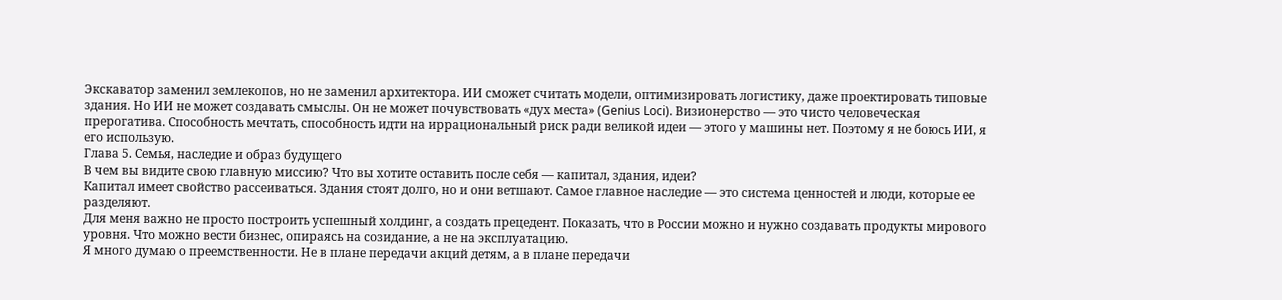Экскаватор заменил землекопов, но не заменил архитектора. ИИ сможет считать модели, оптимизировать логистику, даже проектировать типовые здания. Но ИИ не может создавать смыслы. Он не может почувствовать «дух места» (Genius Loci). Визионерство — это чисто человеческая прерогатива. Способность мечтать, способность идти на иррациональный риск ради великой идеи — этого у машины нет. Поэтому я не боюсь ИИ, я его использую.
Глава 5. Семья, наследие и образ будущего
В чем вы видите свою главную миссию? Что вы хотите оставить после себя — капитал, здания, идеи?
Капитал имеет свойство рассеиваться. Здания стоят долго, но и они ветшают. Самое главное наследие — это система ценностей и люди, которые ее разделяют.
Для меня важно не просто построить успешный холдинг, а создать прецедент. Показать, что в России можно и нужно создавать продукты мирового уровня. Что можно вести бизнес, опираясь на созидание, а не на эксплуатацию.
Я много думаю о преемственности. Не в плане передачи акций детям, а в плане передачи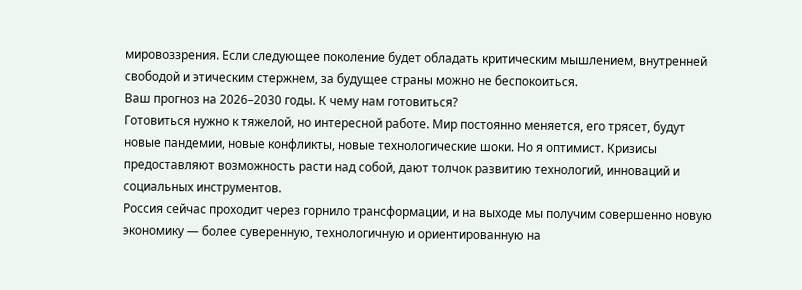мировоззрения. Если следующее поколение будет обладать критическим мышлением, внутренней свободой и этическим стержнем, за будущее страны можно не беспокоиться.
Ваш прогноз на 2026–2030 годы. К чему нам готовиться?
Готовиться нужно к тяжелой, но интересной работе. Мир постоянно меняется, его трясет, будут новые пандемии, новые конфликты, новые технологические шоки. Но я оптимист. Кризисы предоставляют возможность расти над собой, дают толчок развитию технологий, инноваций и социальных инструментов.
Россия сейчас проходит через горнило трансформации, и на выходе мы получим совершенно новую экономику — более суверенную, технологичную и ориентированную на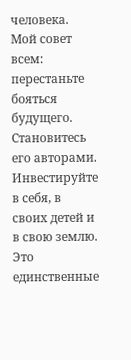человека. Мой совет всем: перестаньте бояться будущего. Становитесь его авторами. Инвестируйте в себя, в своих детей и в свою землю. Это единственные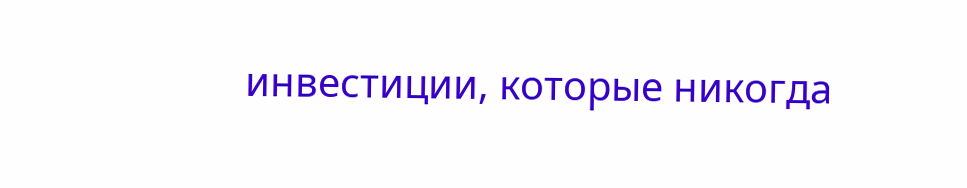инвестиции, которые никогда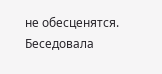не обесценятся.
Беседовала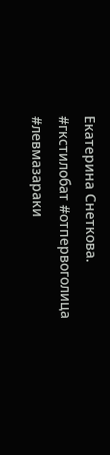Екатерина Снеткова.
#гкстилобат #отпервоголица #левмазараки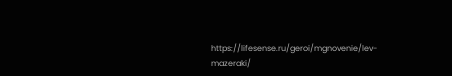https://lifesense.ru/geroi/mgnovenie/lev-mazeraki/